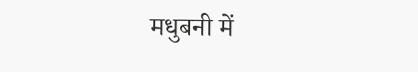मधुबनी में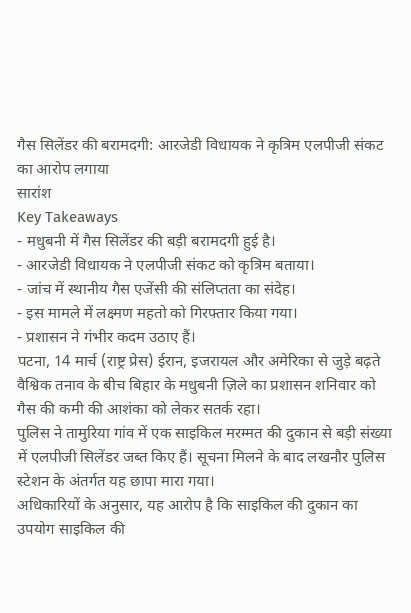गैस सिलेंडर की बरामदगी: आरजेडी विधायक ने कृत्रिम एलपीजी संकट का आरोप लगाया
सारांश
Key Takeaways
- मधुबनी में गैस सिलेंडर की बड़ी बरामदगी हुई है।
- आरजेडी विधायक ने एलपीजी संकट को कृत्रिम बताया।
- जांच में स्थानीय गैस एजेंसी की संलिप्तता का संदेह।
- इस मामले में लक्ष्मण महतो को गिरफ्तार किया गया।
- प्रशासन ने गंभीर कदम उठाए हैं।
पटना, 14 मार्च (राष्ट्र प्रेस) ईरान, इजरायल और अमेरिका से जुड़े बढ़ते वैश्विक तनाव के बीच बिहार के मधुबनी ज़िले का प्रशासन शनिवार को गैस की कमी की आशंका को लेकर सतर्क रहा।
पुलिस ने तामुरिया गांव में एक साइकिल मरम्मत की दुकान से बड़ी संख्या में एलपीजी सिलेंडर जब्त किए हैं। सूचना मिलने के बाद लखनौर पुलिस स्टेशन के अंतर्गत यह छापा मारा गया।
अधिकारियों के अनुसार, यह आरोप है कि साइकिल की दुकान का उपयोग साइकिल की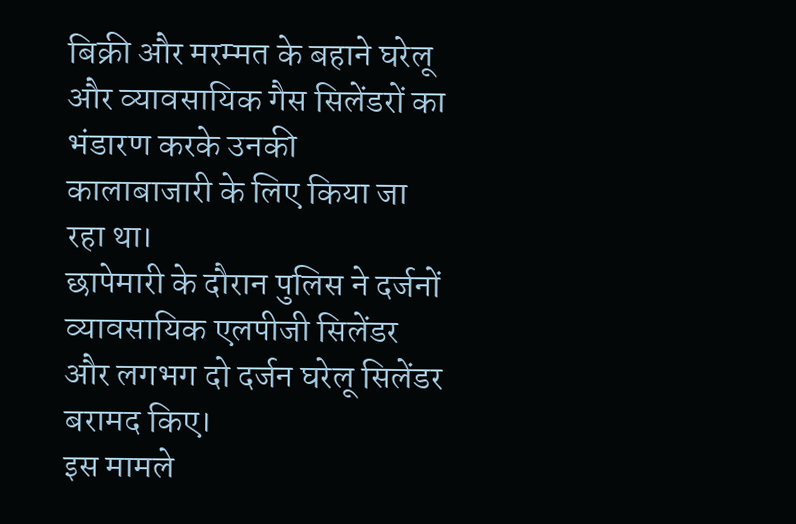बिक्री और मरम्मत के बहाने घरेलू और व्यावसायिक गैस सिलेंडरों का भंडारण करके उनकी कालाबाजारी के लिए किया जा रहा था।
छापेमारी के दौरान पुलिस ने दर्जनों व्यावसायिक एलपीजी सिलेंडर और लगभग दो दर्जन घरेलू सिलेंडर बरामद किए।
इस मामले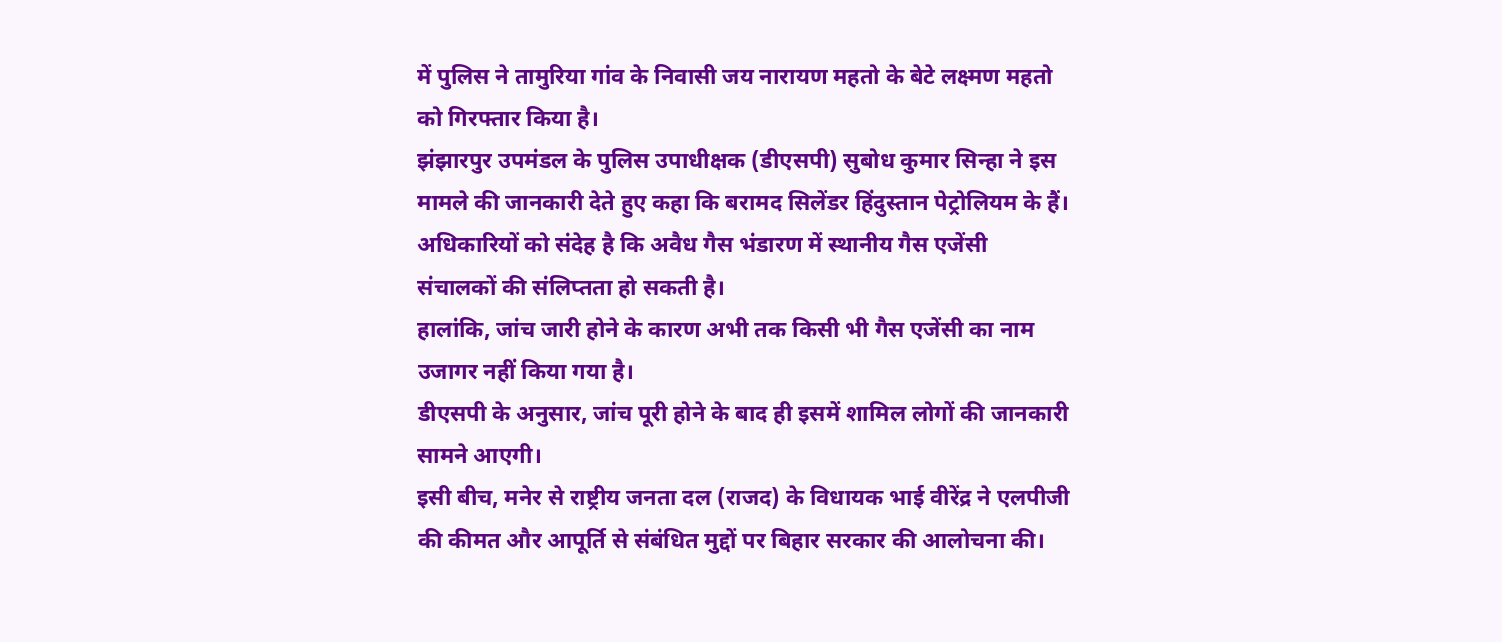में पुलिस ने तामुरिया गांव के निवासी जय नारायण महतो के बेटे लक्ष्मण महतो को गिरफ्तार किया है।
झंझारपुर उपमंडल के पुलिस उपाधीक्षक (डीएसपी) सुबोध कुमार सिन्हा ने इस मामले की जानकारी देते हुए कहा कि बरामद सिलेंडर हिंदुस्तान पेट्रोलियम के हैं।
अधिकारियों को संदेह है कि अवैध गैस भंडारण में स्थानीय गैस एजेंसी संचालकों की संलिप्तता हो सकती है।
हालांकि, जांच जारी होने के कारण अभी तक किसी भी गैस एजेंसी का नाम उजागर नहीं किया गया है।
डीएसपी के अनुसार, जांच पूरी होने के बाद ही इसमें शामिल लोगों की जानकारी सामने आएगी।
इसी बीच, मनेर से राष्ट्रीय जनता दल (राजद) के विधायक भाई वीरेंद्र ने एलपीजी की कीमत और आपूर्ति से संबंधित मुद्दों पर बिहार सरकार की आलोचना की।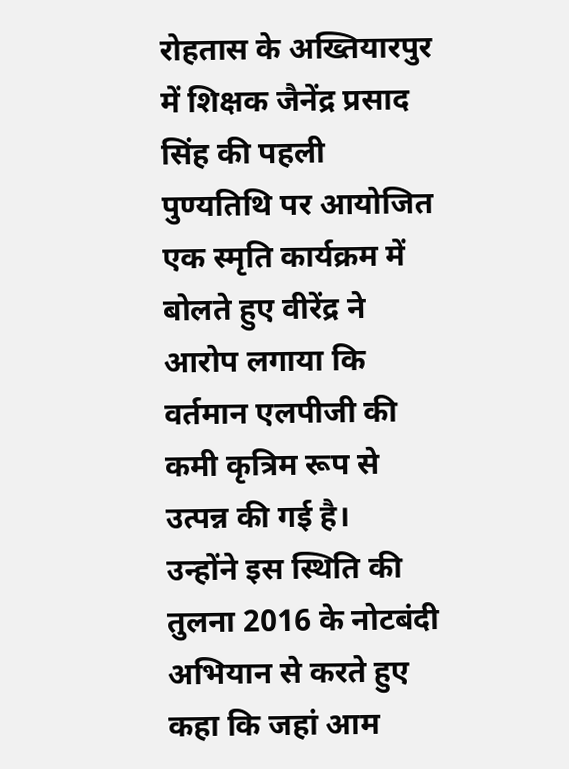रोहतास के अख्तियारपुर में शिक्षक जैनेंद्र प्रसाद सिंह की पहली पुण्यतिथि पर आयोजित एक स्मृति कार्यक्रम में बोलते हुए वीरेंद्र ने आरोप लगाया कि वर्तमान एलपीजी की कमी कृत्रिम रूप से उत्पन्न की गई है।
उन्होंने इस स्थिति की तुलना 2016 के नोटबंदी अभियान से करते हुए कहा कि जहां आम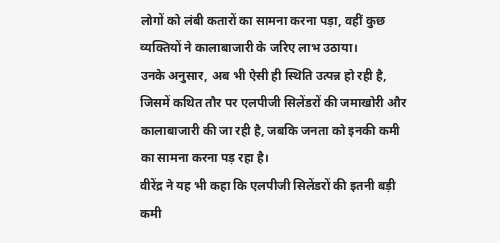लोगों को लंबी कतारों का सामना करना पड़ा, वहीं कुछ व्यक्तियों ने कालाबाजारी के जरिए लाभ उठाया।
उनके अनुसार, अब भी ऐसी ही स्थिति उत्पन्न हो रही है, जिसमें कथित तौर पर एलपीजी सिलेंडरों की जमाखोरी और कालाबाजारी की जा रही है, जबकि जनता को इनकी कमी का सामना करना पड़ रहा है।
वीरेंद्र ने यह भी कहा कि एलपीजी सिलेंडरों की इतनी बड़ी कमी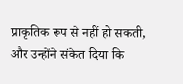प्राकृतिक रूप से नहीं हो सकती, और उन्होंने संकेत दिया कि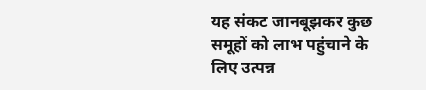यह संकट जानबूझकर कुछ समूहों को लाभ पहुंचाने के लिए उत्पन्न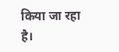किया जा रहा है।